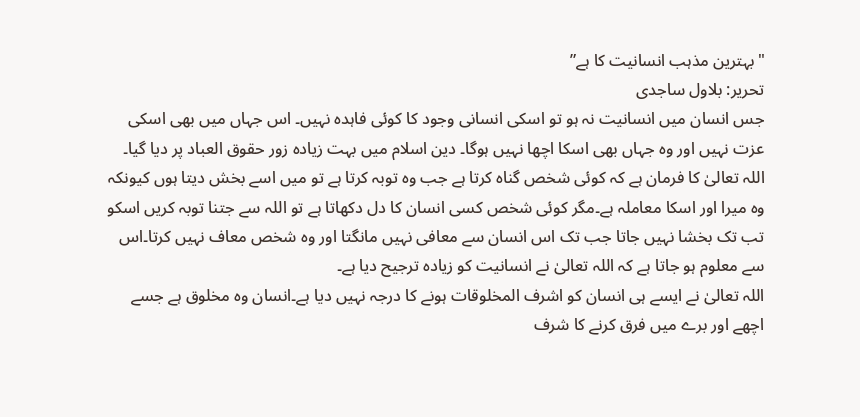"بہترین مذہب انسانیت کا ہے”
تحریر: بلاول ساجدی
جس انسان میں انسانیت نہ ہو تو اسکی انسانی وجود کا کوئی فاہدہ نہیں۔ اس جہاں میں بھی اسکی عزت نہیں اور وہ جہاں بھی اسکا اچھا نہیں ہوگا۔ دین اسلام میں بہت زیادہ زور حقوق العباد پر دیا گیا۔ اللہ تعالیٰ کا فرمان ہے کہ کوئی شخص گناہ کرتا ہے جب وہ توبہ کرتا ہے تو میں اسے بخش دیتا ہوں کیونکہ وہ میرا اور اسکا معاملہ ہے۔مگر کوئی شخص کسی انسان کا دل دکھاتا ہے تو اللہ سے جتنا توبہ کریں اسکو تب تک بخشا نہیں جاتا جب تک اس انسان سے معافی نہیں مانگتا اور وہ شخص معاف نہیں کرتا۔اس سے معلوم ہو جاتا ہے کہ اللہ تعالیٰ نے انسانیت کو زیادہ ترجیح دیا ہے۔
اللہ تعالیٰ نے ایسے ہی انسان کو اشرف المخلوقات ہونے کا درجہ نہیں دیا ہے۔انسان وہ مخلوق ہے جسے اچھے اور برے میں فرق کرنے کا شرف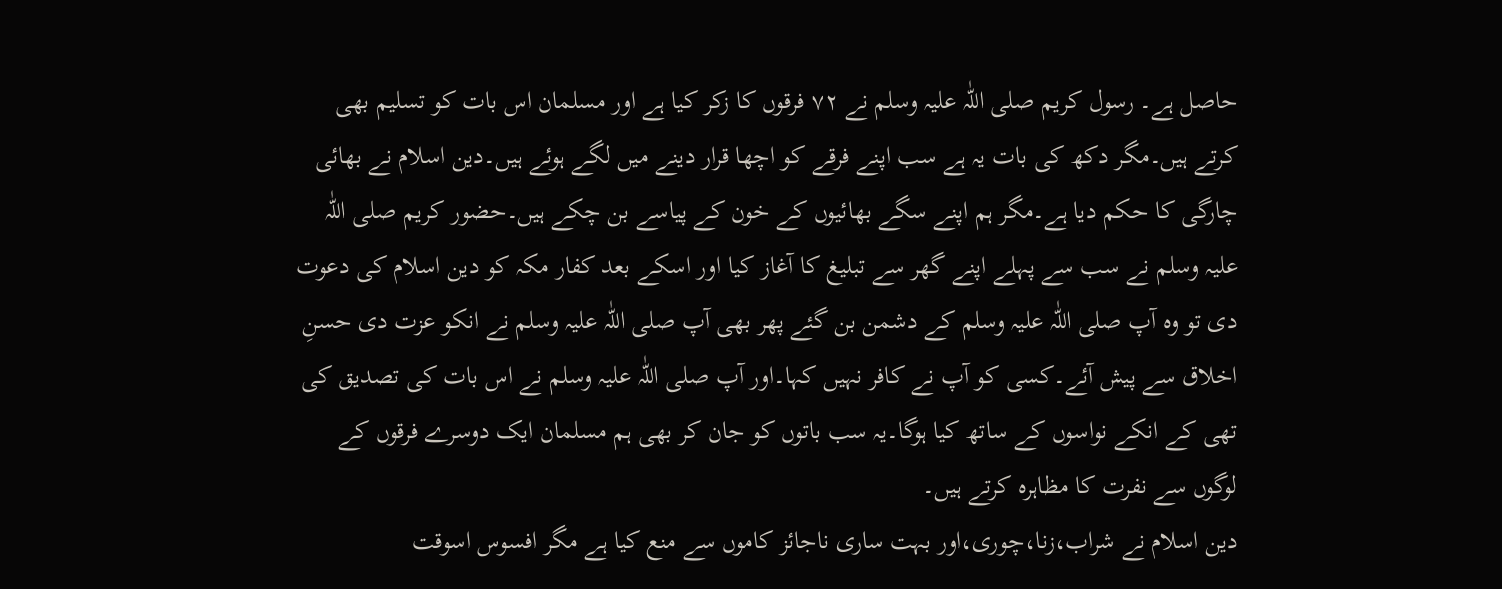حاصل ہے۔ رسول کریم صلی اللّٰہ علیہ وسلم نے ۷۲ فرقوں کا زکر کیا ہے اور مسلمان اس بات کو تسلیم بھی کرتے ہیں۔مگر دکھ کی بات یہ ہے سب اپنے فرقے کو اچھا قرار دینے میں لگے ہوئے ہیں۔دین اسلام نے بھائی چارگی کا حکم دیا ہے۔مگر ہم اپنے سگے بھائیوں کے خون کے پیاسے بن چکے ہیں۔حضور کریم صلی اللّٰہ علیہ وسلم نے سب سے پہلے اپنے گھر سے تبلیغ کا آغاز کیا اور اسکے بعد کفار مکہ کو دین اسلام کی دعوت دی تو وہ آپ صلی اللّٰہ علیہ وسلم کے دشمن بن گئے پھر بھی آپ صلی اللّٰہ علیہ وسلم نے انکو عزت دی حسنِ اخلاق سے پیش آئے۔کسی کو آپ نے کافر نہیں کہا۔اور آپ صلی اللّٰہ علیہ وسلم نے اس بات کی تصدیق کی تھی کے انکے نواسوں کے ساتھ کیا ہوگا۔یہ سب باتوں کو جان کر بھی ہم مسلمان ایک دوسرے فرقوں کے لوگوں سے نفرت کا مظاہرہ کرتے ہیں۔
دین اسلام نے شراب،زنا،چوری،اور بہت ساری ناجائز کاموں سے منع کیا ہے مگر افسوس اسوقت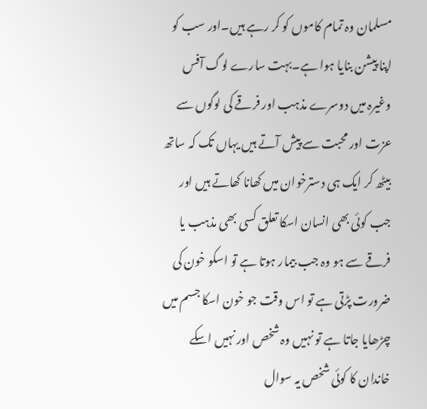مسلمان وہ تمام کاموں کو کر رہے ہیں۔اور سب کو اپنا پیشن بنایا ہوا ہے۔بہت سارے لوگ آفس وغیرہ میں دوسرے مذہب اور فرقے کی لوگوں سے عزت اور محبت سے پیش آتے ہیں یہاں تک کہ ساتھ بیٹھ کر ایک ہی دسترخوان میں کھانا کھاتے ہیں اور جب کوئی بھی انسان اسکا تعلق کسی بھی مذہب یا فرقے سے ہو وہ جب بیمار ہوتا ہے تو اسکو خون کی ضرورت پڑتی ہے تو اس وقت جو خون اسکا جسم میں چڑھایا جاتا ہے تو نہیں وہ شخص اور نہیں اسکے خاندان کا کوئی شخص یہ سوال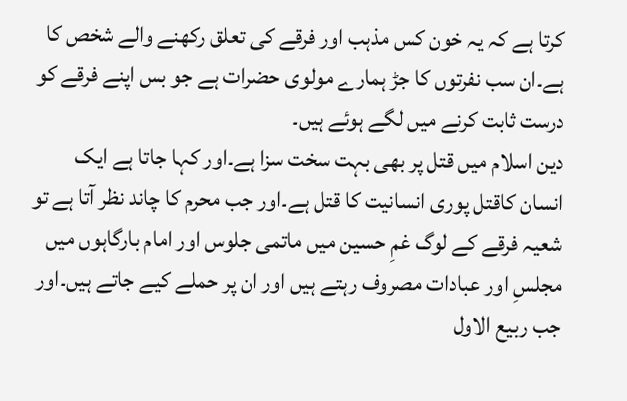کرتا ہے کہ یہ خون کس مذہب اور فرقے کی تعلق رکھنے والے شخص کا ہے۔ان سب نفرتوں کا جڑ ہمارے مولوی حضرات ہے جو بس اپنے فرقے کو درست ثابت کرنے میں لگے ہوئے ہیں۔
دین اسلام میں قتل پر بھی بہت سخت سزا ہے۔اور کہا جاتا ہے ایک انسان کاقتل پوری انسانیت کا قتل ہے۔اور جب محرم کا چاند نظر آتا ہے تو شعیہ فرقے کے لوگ غمِ حسین میں ماتمی جلوس اور امام بارگاہوں میں مجلسِ اور عبادات مصروف رہتے ہیں اور ان پر حملے کیے جاتے ہیں۔اور جب ربیع الاول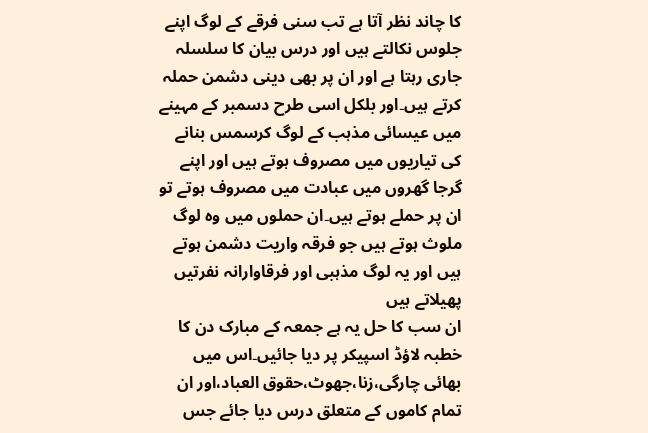کا چاند نظر آتا ہے تب سنی فرقے کے لوگ اپنے جلوس نکالتے ہیں اور درس بیان کا سلسلہ جاری رہتا ہے اور ان پر بھی دینی دشمن حملہ کرتے ہیں۔اور بلکل اسی طرح دسمبر کے مہینے میں عیسائی مذہب کے لوگ کرسمس بنانے کی تیاریوں میں مصروف ہوتے ہیں اور اپنے گرجا گھروں میں عبادت میں مصروف ہوتے تو ان پر حملے ہوتے ہیں۔ان حملوں میں وہ لوگ ملوث ہوتے ہیں جو فرقہ واریت دشمن ہوتے ہیں اور یہ لوگ مذہبی اور فرقاوارانہ نفرتیں پھیلاتے ہیں
ان سب کا حل یہ ہے جمعہ کے مبارک دن کا خطبہ لاؤڈ اسپیکر پر دیا جائیں۔اس میں بھائی چارگی،زنا،جھوٹ،حقوق العباد،اور ان تمام کاموں کے متعلق درس دیا جائے جس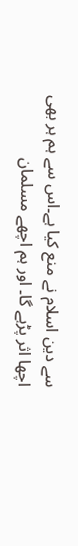سے دین اسلام نے منع کیا ہے۔اس سے ہم ہر بھی اچھا اثر پڑہے گا۔ اور ہم اچھے مسلمان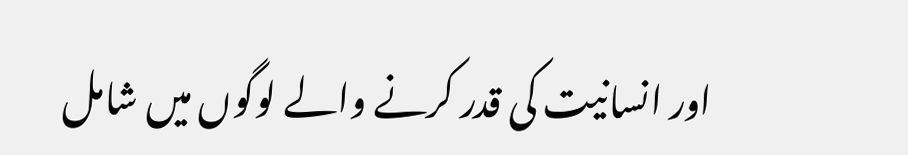اور انسانیت کی قدر کرنے والے لوگوں میں شامل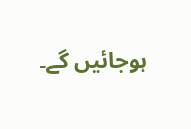ہوجائیں گے۔